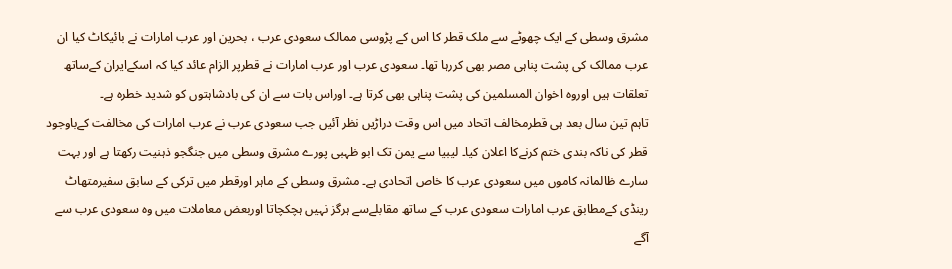مشرق وسطی کے ایک چھوٹے سے ملک قطر کا اس کے پڑوسی ممالک سعودی عرب ، بحرین اور عرب امارات نے بائیکاٹ کیا ان عرب ممالک کی پشت پناہی مصر بھی کررہا تھا۔ سعودی عرب اور عرب امارات نے قطرپر الزام عائد کیا کہ اسکےایران کےساتھ تعلقات ہیں اوروہ اخوان المسلمین کی پشت پناہی بھی کرتا ہے۔ اوراس بات سے ان کی بادشاہتوں کو شدید خطرہ ہے۔
تاہم تین سال بعد ہی قطرمخالف اتحاد میں اس وقت دراڑیں نظر آئیں جب سعودی عرب نے عرب امارات کی مخالفت کےباوجود قطر کی ناکہ بندی ختم کرنےکا اعلان کیا۔ لیبیا سے یمن تک ابو ظہبی پورے مشرق وسطی میں جنگجو ذہنیت رکھتا ہے اور بہت سارے ظالمانہ کاموں میں سعودی عرب کا خاص اتحادی ہے۔ مشرق وسطی کے ماہر اورقطر میں ترکی کے سابق سفیرمتھاٹ رینڈی کےمطابق عرب امارات سعودی عرب کے ساتھ مقابلےسے ہرگز نہیں ہچکچاتا اوربعض معاملات میں وہ سعودی عرب سے آگے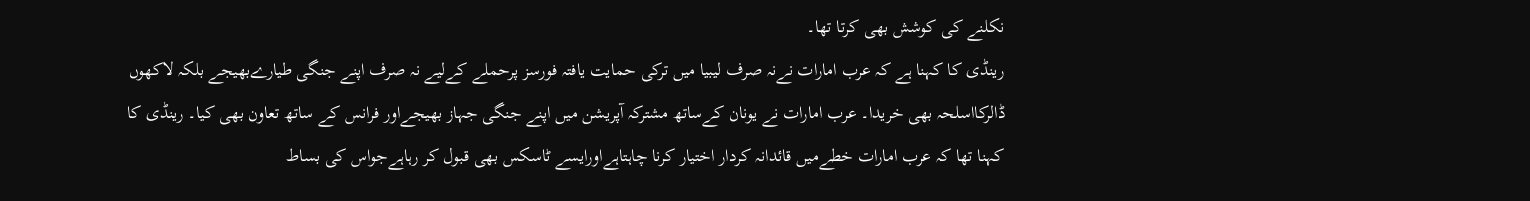نکلنے کی کوشش بھی کرتا تھا۔
رینڈی کا کہنا ہے کہ عرب امارات نےنہ صرف لیبیا میں ترکی حمایت یافتہ فورسز پرحملے کےلیے نہ صرف اپنے جنگی طیارےبھیجے بلکہ لاکھوں ڈالرکااسلحہ بھی خریدا۔ عرب امارات نے یونان کےساتھ مشترکہ آپریشن میں اپنے جنگی جہاز بھیجےاور فرانس کے ساتھ تعاون بھی کیا۔ رینڈی کا کہنا تھا کہ عرب امارات خطےمیں قائدانہ کردار اختیار کرنا چاہتاہےاورایسے ٹاسکس بھی قبول کر رہاہےجواس کی بساط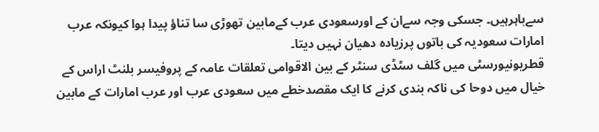سےباہرہیں۔ جسکی وجہ سےان کے اورسعودی عرب کےمابین تھوڑی سا تناؤ پیدا ہوا کیونکہ عرب امارات سعودیہ کی باتوں پرزیادہ دھیان نہیں دیتا۔
قطریونیورسٹی میں گلف سٹڈی سنٹر کے بین الاقوامی تعلقات عامہ کے پروفیسر بلنٹ اراس کے خیال میں دوحا کی ناکہ بندی کرنے کا ایک مقصدخطے میں سعودی عرب اور عرب امارات کے مابین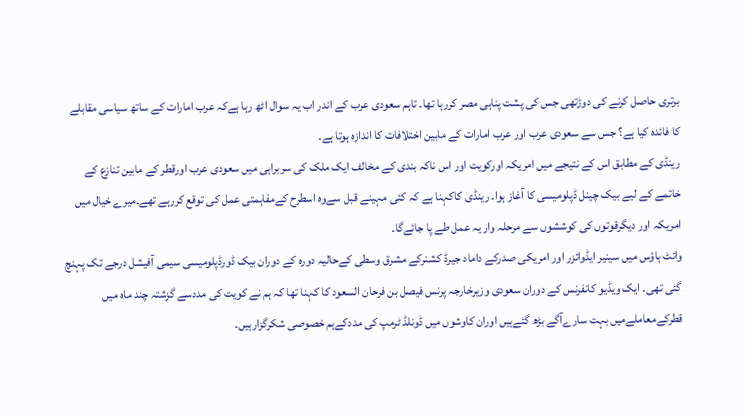برتری حاصل کرنے کی دوڑتھی جس کی پشت پناہی مصر کررہا تھا۔ تاہم سعودی عرب کے اندر اب یہ سوال اٹھ رہا ہےکہ عرب امارات کے ساتھ سیاسی مقابلے کا فائدہ کیا ہے؟ جس سے سعودی عرب اور عرب امارات کے مابین اختلافات کا اندازہ ہوتا ہے۔
رینڈی کے مطابق اس کے نتیجے میں امریکہ اورکویت اور اس ناکہ بندی کے مخالف ایک ملک کی سربراہی میں سعودی عرب اورقطر کے مابین تنازع کے خاتمے کے لیے بیک چینل ڈپلومیسی کا آغاز ہوا۔ رینڈی کاکہنا ہے کہ کئی مہینے قبل سےوہ اسطرح کےمفاہمتی عمل کی توقع کررہے تھے۔میرے خیال میں امریکہ اور دیگرقوتوں کی کوششوں سے مرحلہ وار یہ عمل طے پا جائےگا۔
وائٹ ہاؤس میں سینیر ایڈوائزر اور امریکی صدرکے داماد جیرڈ کشنرکے مشرق وسطی کےحالیہ دورہ کے دوران بیک ڈورڈپلومیسی سیمی آفیشل درجے تک پہنچ گئی تھی۔ ایک ویڈیو کانفرنس کے دوران سعودی وزیرخارجہ پرنس فیصل بن فرحان السعود کا کہنا تھا کہ ہم نے کویت کی مددسے گزشتہ چند ماہ میں قطرکےمعاملےمیں بہت سارےآگے بڑھ گئےہیں اوران کاوشوں میں ڈونلڈ ٹرمپ کی مددکےہم خصوصی شکرگزارہیں۔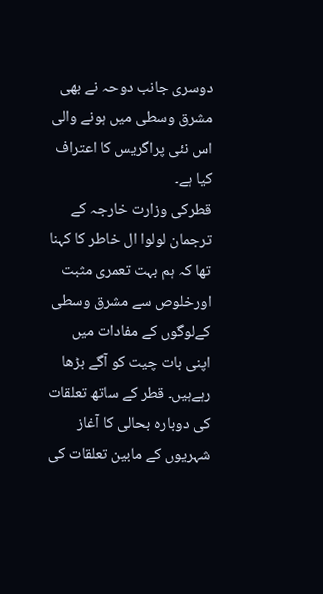دوسری جانب دوحہ نے بھی مشرق وسطی میں ہونے والی اس نئی پراگریس کا اعتراف کیا ہے۔
قطرکی وزارت خارجہ کے ترجمان لولوا ال خاطر کا کہنا تھا کہ ہم بہت تعمری مثبت اورخلوص سے مشرق وسطی کےلوگوں کے مفادات میں اپنی بات چیت کو آگے بڑھا رہےہیں۔ قطر کے ساتھ تعلقات کی دوبارہ بحالی کا آغاز شہریوں کے مابین تعلقات کی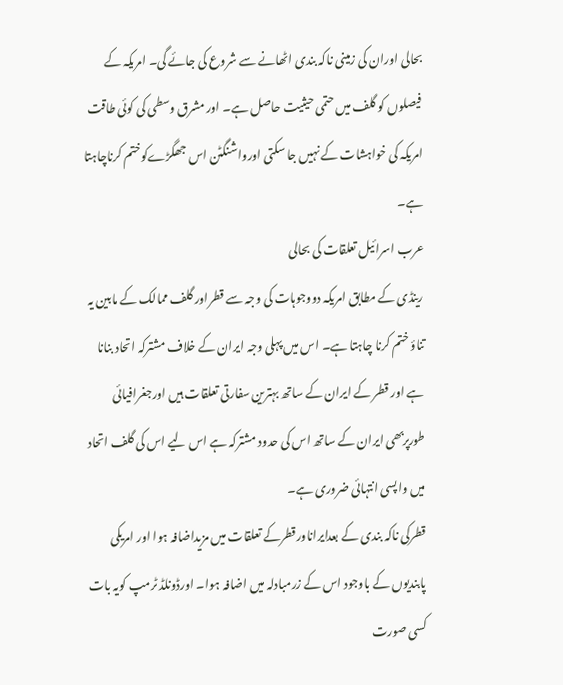بحالی اوران کی زمینی ناکہ بندی اٹھانے سے شروع کی جائے گی۔ امریکہ کے فیصلوں کو گلف میں حتمی حیثیت حاصل ہے۔ اور مشرق وسطی کی کوئی طاقت امریکہ کی خواہشات کے نہیں جا سکتی اورواشنگٹن اس جھگڑےکوختم کرناچاہتا ہے۔
عرب اسرائیل تعلقات کی بحالی
رینڈی کے مطابق امریکہ دووجوہات کی وجہ سے قطراور گلف ممالک کے مابین یہ تناؤ ختم کرنا چاہتا ہے۔ اس میں پہلی وجہ ایران کے خلاف مشترکہ اتحاد بنانا ہے اور قطر کے ایران کے ساتھ بہترین سفارتی تعلقات ہیں اورجغرافیائی طورپربھی ایران کے ساتھ اس کی حدود مشترکہ ہے اس لیے اس کی گلف اتحاد میں واپسی انتہائی ضروری ہے۔
قطرکی ناکہ بندی کے بعدایراناورقطرکے تعلقات میں مزیداضافہ ہوا اور امریکی پابندیوں کے باوجود اس کے زرمبادلہ میں اضافہ ہوا۔ اورڈونلڈ ٹرمپ کویہ بات کسی صورت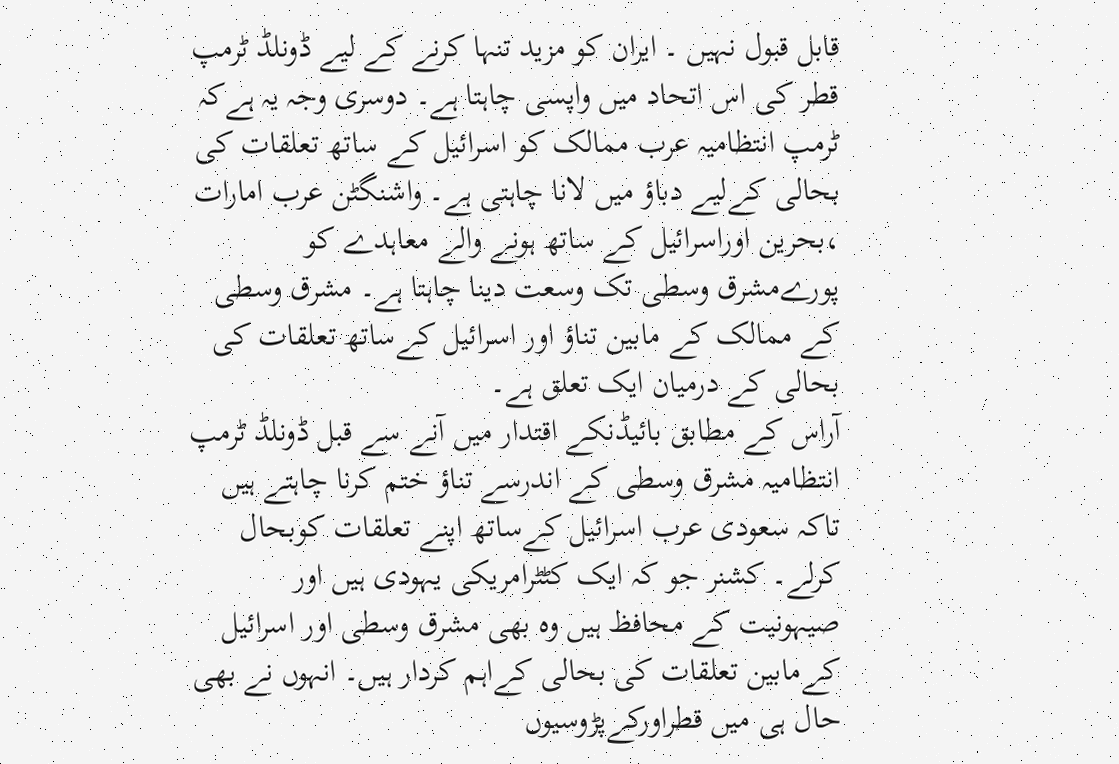قابل قبول نہیں ۔ ایران کو مزید تنہا کرنے کے لیے ڈونلڈ ٹرمپ قطر کی اس اتحاد میں واپسی چاہتا ہے۔ دوسری وجہ یہ ہےکہ ٹرمپ انتظامیہ عرب ممالک کو اسرائیل کے ساتھ تعلقات کی بحالی کےلیے دباؤ میں لانا چاہتی ہے۔ واشنگٹن عرب امارات ،بحرین اوراسرائیل کے ساتھ ہونے والے معاہدے کو پورےمشرق وسطی تک وسعت دینا چاہتا ہے۔ مشرق وسطی کے ممالک کے مابین تناؤ اور اسرائیل کےساتھ تعلقات کی بحالی کے درمیان ایک تعلق ہے۔
آراس کے مطابق بائیڈنکے اقتدار میں آنے سے قبل ڈونلڈ ٹرمپ انتظامیہ مشرق وسطی کے اندرسے تناؤ ختم کرنا چاہتے ہیں تاکہ سعودی عرب اسرائیل کےساتھ اپنے تعلقات کوبحال کرلے۔ کشنر جو کہ ایک کٹٹرامریکی یہودی ہیں اور صیہونیت کے محافظ ہیں وہ بھی مشرق وسطی اور اسرائیل کےمابین تعلقات کی بحالی کےاہم کردار ہیں۔ انہوں نے بھی حال ہی میں قطراورکےپڑوسیوں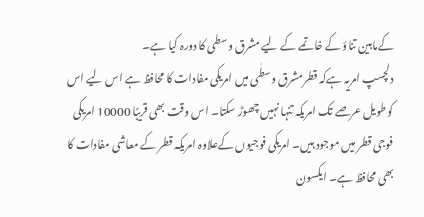کےمابین تناؤ کے خاتمے کے لیے مشرق وسطی کا دورہ کیا ہے۔
دلچسپ امریہ ہےکہ قطرمشرق وسطٰی میں امریکی مفادات کا محافظ ہے اس لیے اس کوطویل عرصے تک امریکہ تنہا نہیں چھوڑ سکتا۔ اس وقت بھی قریبًا 10000 امریکی فوجی قطر میں موجود ہیں۔ امریکی فوجیوں کےعلاوہ امریکہ قطر کے معاشی مفادات کا بھی محافظ ہے۔ ایکسون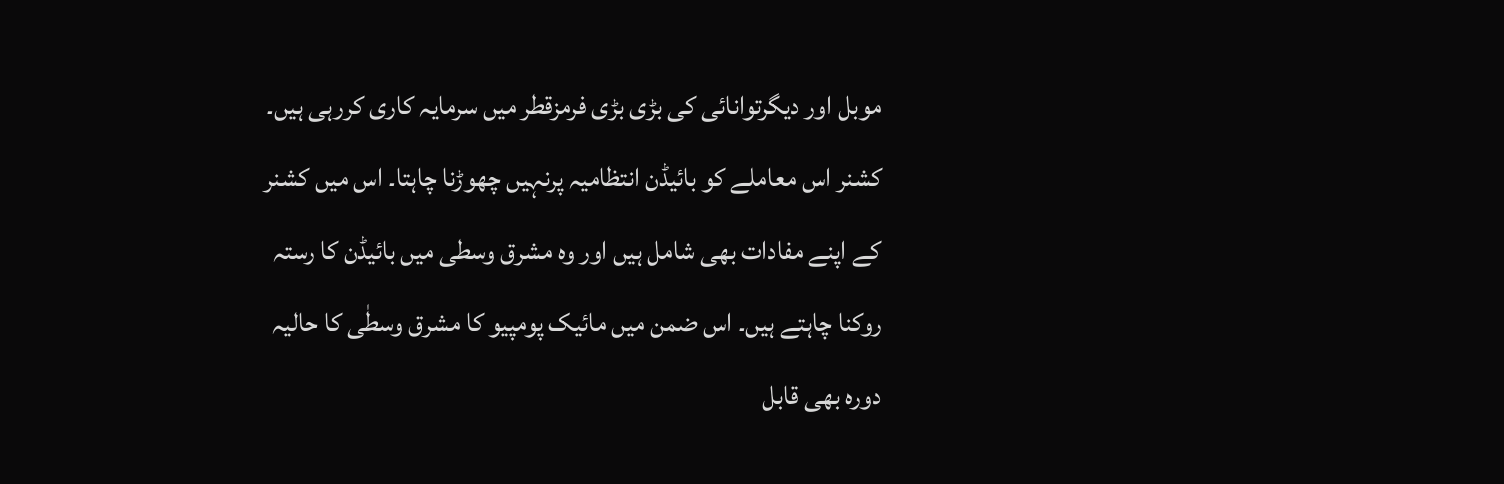موبل اور دیگرتوانائی کی بڑی بڑی فرمزقطر میں سرمایہ کاری کررہی ہیں۔
کشنر اس معاملے کو بائیڈن انتظامیہ پرنہیں چھوڑنا چاہتا۔ اس میں کشنر کے اپنے مفادات بھی شامل ہیں اور وہ مشرق وسطی میں بائیڈن کا رستہ روکنا چاہتے ہیں۔ اس ضمن میں مائیک پومپیو کا مشرق وسطٰی کا حالیہ دورہ بھی قابل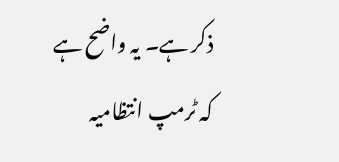ذکر ہے۔ یہ واضح ہے کہ ٹرمپ انتظامیہ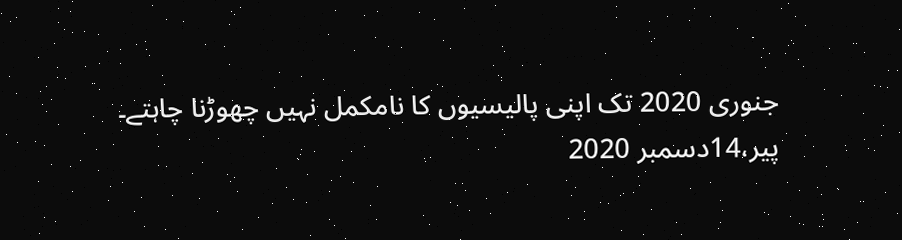جنوری 2020 تک اپنی پالیسیوں کا نامکمل نہیں چھوڑنا چاہتے۔
پیر،14دسمبر 2020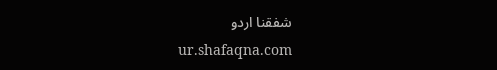شفقنا اردو
ur.shafaqna.com